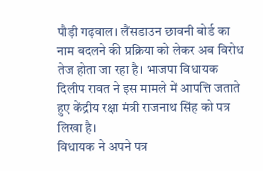पौड़ी गढ़वाल। लैंसडाउन छावनी बोर्ड का नाम बदलने की प्रक्रिया को लेकर अब विरोध तेज होता जा रहा है। भाजपा विधायक दिलीप रावत ने इस मामले में आपत्ति जताते हुए केंद्रीय रक्षा मंत्री राजनाथ सिंह को पत्र लिखा है।
विधायक ने अपने पत्र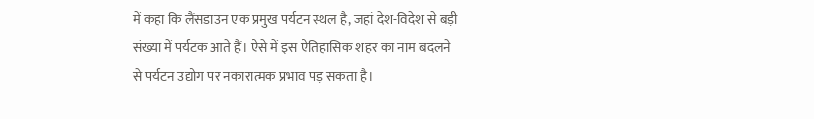में कहा कि लैंसडाउन एक प्रमुख पर्यटन स्थल है, जहां देश-विदेश से बड़ी संख्या में पर्यटक आते हैं। ऐसे में इस ऐतिहासिक शहर का नाम बदलने से पर्यटन उद्योग पर नकारात्मक प्रभाव पड़ सकता है।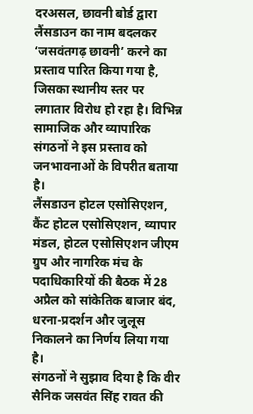दरअसल, छावनी बोर्ड द्वारा लैंसडाउन का नाम बदलकर ‘जसवंतगढ़ छावनी’ करने का प्रस्ताव पारित किया गया है, जिसका स्थानीय स्तर पर लगातार विरोध हो रहा है। विभिन्न सामाजिक और व्यापारिक संगठनों ने इस प्रस्ताव को जनभावनाओं के विपरीत बताया है।
लैंसडाउन होटल एसोसिएशन, कैंट होटल एसोसिएशन, व्यापार मंडल, होटल एसोसिएशन जीएम ग्रुप और नागरिक मंच के पदाधिकारियों की बैठक में 28 अप्रैल को सांकेतिक बाजार बंद, धरना-प्रदर्शन और जुलूस निकालने का निर्णय लिया गया है।
संगठनों ने सुझाव दिया है कि वीर सैनिक जसवंत सिंह रावत की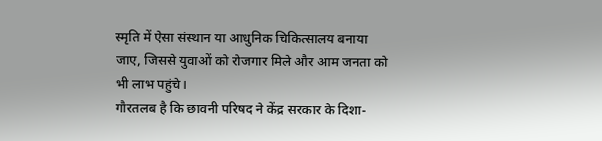स्मृति में ऐसा संस्थान या आधुनिक चिकित्सालय बनाया जाए, जिससे युवाओं को रोजगार मिले और आम जनता को भी लाभ पहुंचे।
गौरतलब है कि छावनी परिषद ने केंद्र सरकार के दिशा-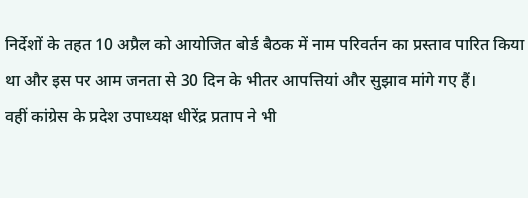निर्देशों के तहत 10 अप्रैल को आयोजित बोर्ड बैठक में नाम परिवर्तन का प्रस्ताव पारित किया था और इस पर आम जनता से 30 दिन के भीतर आपत्तियां और सुझाव मांगे गए हैं।
वहीं कांग्रेस के प्रदेश उपाध्यक्ष धीरेंद्र प्रताप ने भी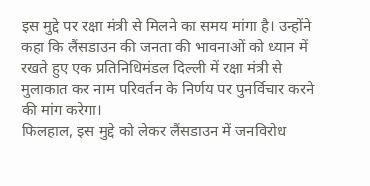इस मुद्दे पर रक्षा मंत्री से मिलने का समय मांगा है। उन्होंने कहा कि लैंसडाउन की जनता की भावनाओं को ध्यान में रखते हुए एक प्रतिनिधिमंडल दिल्ली में रक्षा मंत्री से मुलाकात कर नाम परिवर्तन के निर्णय पर पुनर्विचार करने की मांग करेगा।
फिलहाल, इस मुद्दे को लेकर लैंसडाउन में जनविरोध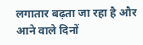लगातार बढ़ता जा रहा है और आने वाले दिनों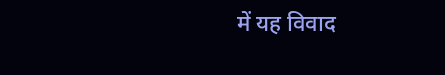में यह विवाद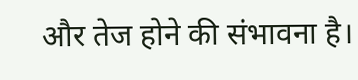और तेज होने की संभावना है।